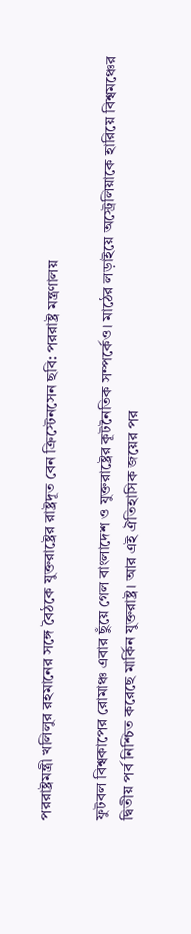পররাষ্ট্রমন্ত্রী খলিলুর রহমানের সঙ্গে বৈঠকে যুক্তরাষ্ট্রের রাষ্ট্রদূত বেন ক্রিস্টেনসেন ছবি: পররাষ্ট্র মন্ত্রণালয়

ফুটবল বিশ্বকাপের রোমাঞ্চ এবার ছুঁয়ে গেল বাংলাদেশ ও যুক্তরাষ্ট্রের কূটনৈতিক সম্পর্কেও। মাঠের লড়াইয়ে অস্ট্রেলিয়াকে হারিয়ে বিশ্বমঞ্চের দ্বিতীয় পর্ব নিশ্চিত করেছে মার্কিন যুক্তরাষ্ট্র। আর এই ঐতিহাসিক জয়ের পর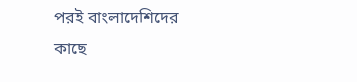পরই বাংলাদেশিদের কাছে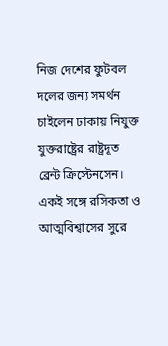নিজ দেশের ফুটবল দলের জন্য সমর্থন চাইলেন ঢাকায় নিযুক্ত যুক্তরাষ্ট্রের রাষ্ট্রদূত ব্রেন্ট ক্রিস্টেনসেন। একই সঙ্গে রসিকতা ও আত্মবিশ্বাসের সুরে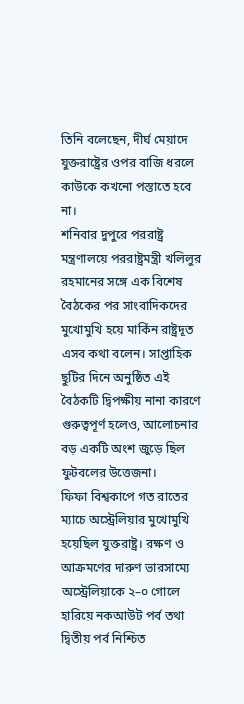তিনি বলেছেন, দীর্ঘ মেয়াদে যুক্তরাষ্ট্রের ওপর বাজি ধরলে কাউকে কখনো পস্তাতে হবে না।
শনিবার দুপুরে পররাষ্ট্র মন্ত্রণালয়ে পররাষ্ট্রমন্ত্রী খলিলুর রহমানের সঙ্গে এক বিশেষ বৈঠকের পর সাংবাদিকদের মুখোমুখি হয়ে মার্কিন রাষ্ট্রদূত এসব কথা বলেন। সাপ্তাহিক ছুটির দিনে অনুষ্ঠিত এই বৈঠকটি দ্বিপক্ষীয় নানা কারণে গুরুত্বপূর্ণ হলেও, আলোচনার বড় একটি অংশ জুড়ে ছিল ফুটবলের উত্তেজনা।
ফিফা বিশ্বকাপে গত রাতের ম্যাচে অস্ট্রেলিয়ার মুখোমুখি হয়েছিল যুক্তরাষ্ট্র। রক্ষণ ও আক্রমণের দারুণ ভারসাম্যে অস্ট্রেলিয়াকে ২–০ গোলে হারিয়ে নকআউট পর্ব তথা দ্বিতীয় পর্ব নিশ্চিত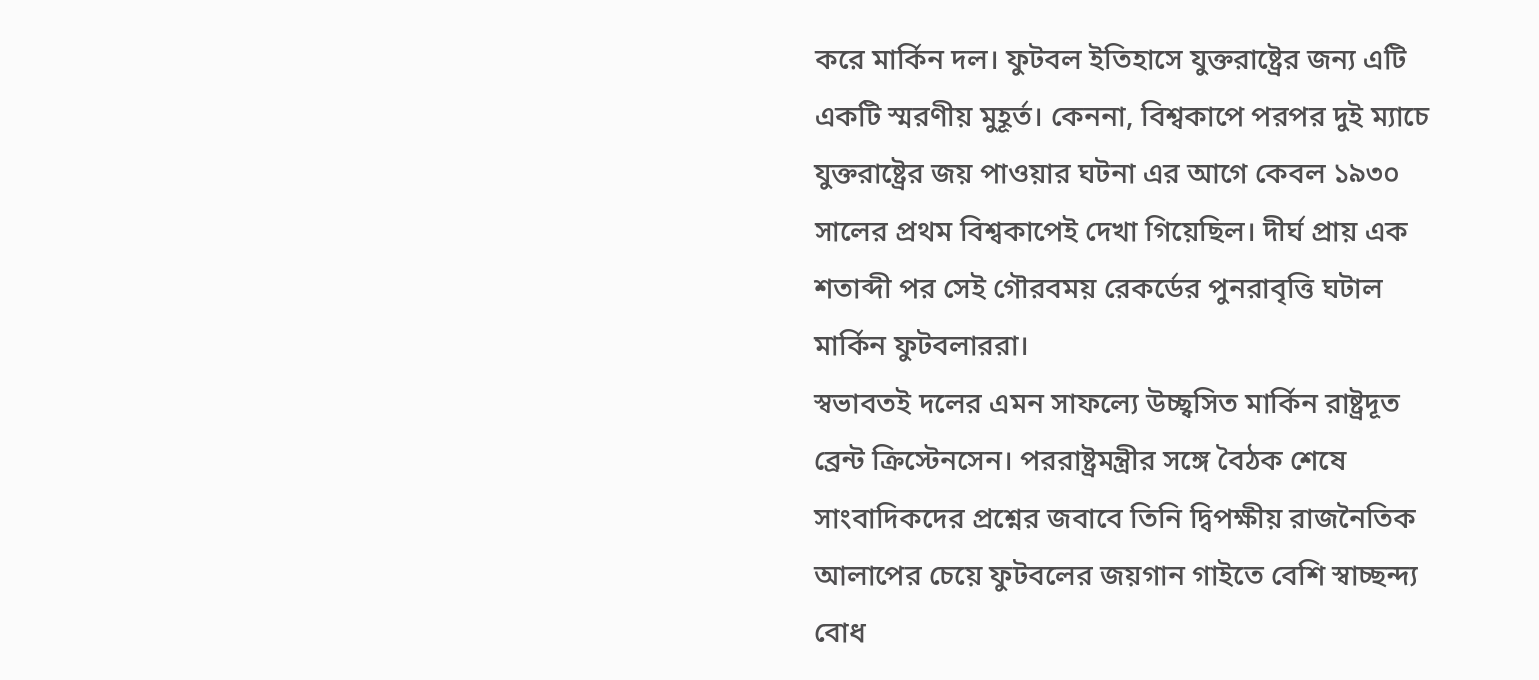করে মার্কিন দল। ফুটবল ইতিহাসে যুক্তরাষ্ট্রের জন্য এটি একটি স্মরণীয় মুহূর্ত। কেননা, বিশ্বকাপে পরপর দুই ম্যাচে যুক্তরাষ্ট্রের জয় পাওয়ার ঘটনা এর আগে কেবল ১৯৩০ সালের প্রথম বিশ্বকাপেই দেখা গিয়েছিল। দীর্ঘ প্রায় এক শতাব্দী পর সেই গৌরবময় রেকর্ডের পুনরাবৃত্তি ঘটাল মার্কিন ফুটবলাররা।
স্বভাবতই দলের এমন সাফল্যে উচ্ছ্বসিত মার্কিন রাষ্ট্রদূত ব্রেন্ট ক্রিস্টেনসেন। পররাষ্ট্রমন্ত্রীর সঙ্গে বৈঠক শেষে সাংবাদিকদের প্রশ্নের জবাবে তিনি দ্বিপক্ষীয় রাজনৈতিক আলাপের চেয়ে ফুটবলের জয়গান গাইতে বেশি স্বাচ্ছন্দ্য বোধ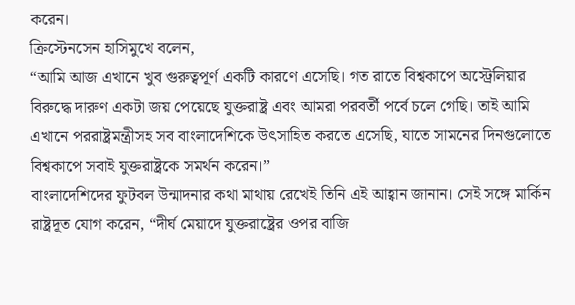করেন।
ক্রিস্টেনসেন হাসিমুখে বলেন,
“আমি আজ এখানে খুব গুরুত্বপূর্ণ একটি কারণে এসেছি। গত রাতে বিশ্বকাপে অস্ট্রেলিয়ার বিরুদ্ধে দারুণ একটা জয় পেয়েছে যুক্তরাষ্ট্র এবং আমরা পরবর্তী পর্বে চলে গেছি। তাই আমি এখানে পররাষ্ট্রমন্ত্রীসহ সব বাংলাদেশিকে উৎসাহিত করতে এসেছি, যাতে সামনের দিনগুলোতে বিশ্বকাপে সবাই যুক্তরাষ্ট্রকে সমর্থন করেন।”
বাংলাদেশিদের ফুটবল উন্মাদনার কথা মাথায় রেখেই তিনি এই আহ্বান জানান। সেই সঙ্গে মার্কিন রাষ্ট্রদূত যোগ করেন, “দীর্ঘ মেয়াদে যুক্তরাষ্ট্রের ওপর বাজি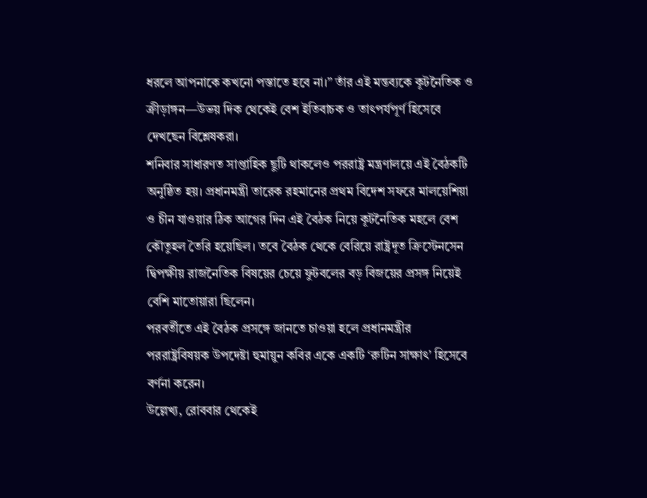ধরলে আপনাকে কখনো পস্তাতে হবে না।” তাঁর এই মন্তব্যকে কূটনৈতিক ও ক্রীড়াঙ্গন—উভয় দিক থেকেই বেশ ইতিবাচক ও তাৎপর্যপূর্ণ হিসেবে দেখছেন বিশ্লেষকরা।
শনিবার সাধারণত সাপ্তাহিক ছুটি থাকলেও পররাষ্ট্র মন্ত্রণালয়ে এই বৈঠকটি অনুষ্ঠিত হয়। প্রধানমন্ত্রী তারেক রহমানের প্রথম বিদেশ সফরে মালয়েশিয়া ও চীন যাওয়ার ঠিক আগের দিন এই বৈঠক নিয়ে কূটনৈতিক মহলে বেশ কৌতুহল তৈরি হয়েছিল। তবে বৈঠক থেকে বেরিয়ে রাষ্ট্রদূত ক্রিস্টেনসেন দ্বিপক্ষীয় রাজনৈতিক বিষয়ের চেয়ে ফুটবলের বড় বিজয়ের প্রসঙ্গ নিয়েই বেশি মাতোয়ারা ছিলেন।
পরবর্তীতে এই বৈঠক প্রসঙ্গে জানতে চাওয়া হলে প্রধানমন্ত্রীর পররাষ্ট্রবিষয়ক উপদেষ্টা হুমায়ুন কবির একে একটি ‘রুটিন সাক্ষাৎ’ হিসেবে বর্ণনা করেন।
উল্লেখ্য, রোববার থেকেই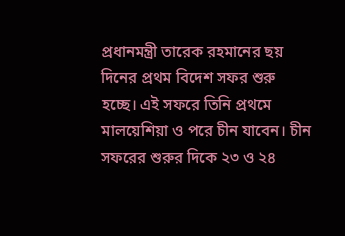প্রধানমন্ত্রী তারেক রহমানের ছয় দিনের প্রথম বিদেশ সফর শুরু হচ্ছে। এই সফরে তিনি প্রথমে মালয়েশিয়া ও পরে চীন যাবেন। চীন সফরের শুরুর দিকে ২৩ ও ২৪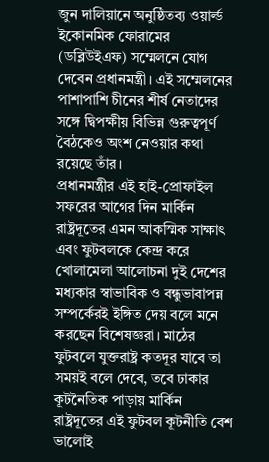জুন দালিয়ানে অনুষ্ঠিতব্য ওয়ার্ল্ড ইকোনমিক ফোরামের (ডব্লিউইএফ) সম্মেলনে যোগ দেবেন প্রধানমন্ত্রী। এই সম্মেলনের পাশাপাশি চীনের শীর্ষ নেতাদের সঙ্গে দ্বিপক্ষীয় বিভিন্ন গুরুত্বপূর্ণ বৈঠকেও অংশ নেওয়ার কথা রয়েছে তাঁর।
প্রধানমন্ত্রীর এই হাই-প্রোফাইল সফরের আগের দিন মার্কিন রাষ্ট্রদূতের এমন আকস্মিক সাক্ষাৎ এবং ফুটবলকে কেন্দ্র করে খোলামেলা আলোচনা দুই দেশের মধ্যকার স্বাভাবিক ও বন্ধুভাবাপন্ন সম্পর্কেরই ইঙ্গিত দেয় বলে মনে করছেন বিশেষজ্ঞরা। মাঠের ফুটবলে যুক্তরাষ্ট্র কতদূর যাবে তা সময়ই বলে দেবে, তবে ঢাকার কূটনৈতিক পাড়ায় মার্কিন রাষ্ট্রদূতের এই ফুটবল কূটনীতি বেশ ভালোই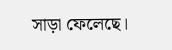সাড়া ফেলেছে।